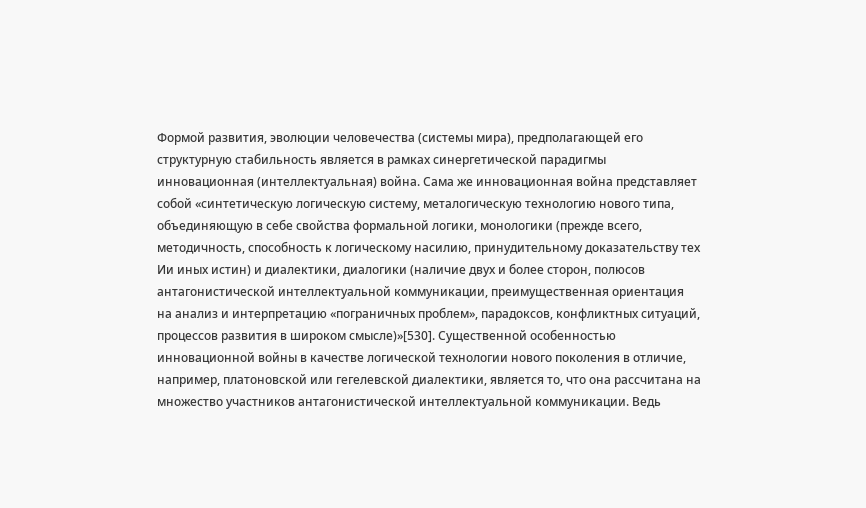Формой развития, эволюции человечества (системы мира), предполагающей его структурную стабильность является в рамках синергетической парадигмы инновационная (интеллектуальная) война. Сама же инновационная война представляет собой «синтетическую логическую систему, металогическую технологию нового типа, объединяющую в себе свойства формальной логики, монологики (прежде всего, методичность, способность к логическому насилию, принудительному доказательству тех Ии иных истин) и диалектики, диалогики (наличие двух и более сторон, полюсов антагонистической интеллектуальной коммуникации, преимущественная ориентация на анализ и интерпретацию «пограничных проблем», парадоксов, конфликтных ситуаций, процессов развития в широком смысле)»[530]. Существенной особенностью инновационной войны в качестве логической технологии нового поколения в отличие, например, платоновской или гегелевской диалектики, является то, что она рассчитана на множество участников антагонистической интеллектуальной коммуникации. Ведь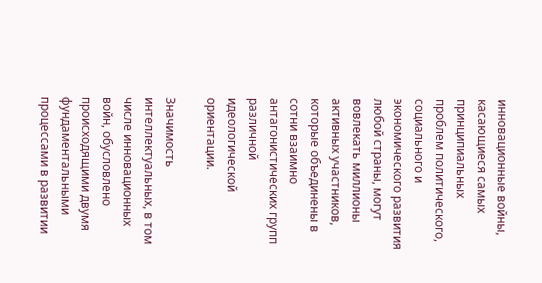инновационные войны, касающиеся самых принципиальных проблем политического, социального и экономического развития любой страны, могут вовлекать миллионы активных участников, которые объединены в сотни взаимно антагонистических групп различной идеологической ориентации.

Значимость интеллектуальных, в том числе инновационных войн, обусловлено происходящими двумя фундаментальными процессами в развитии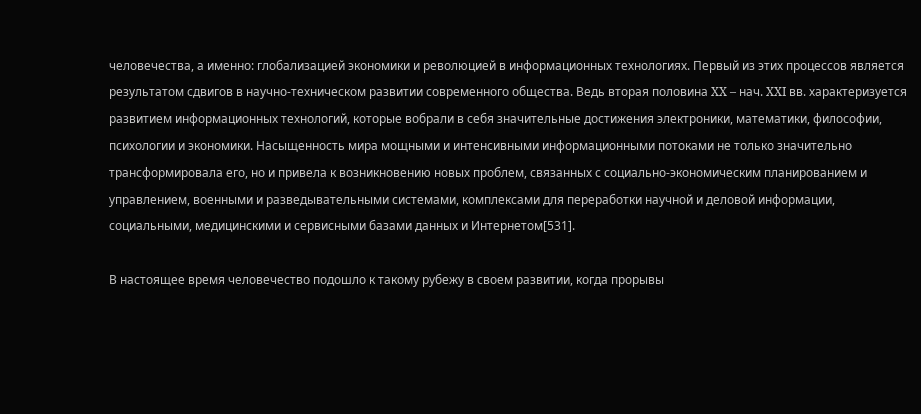человечества, а именно: глобализацией экономики и революцией в информационных технологиях. Первый из этих процессов является результатом сдвигов в научно-техническом развитии современного общества. Ведь вторая половина XX – нач. XXI вв. характеризуется развитием информационных технологий, которые вобрали в себя значительные достижения электроники, математики, философии, психологии и экономики. Насыщенность мира мощными и интенсивными информационными потоками не только значительно трансформировала его, но и привела к возникновению новых проблем, связанных с социально-экономическим планированием и управлением, военными и разведывательными системами, комплексами для переработки научной и деловой информации, социальными, медицинскими и сервисными базами данных и Интернетом[531].

В настоящее время человечество подошло к такому рубежу в своем развитии, когда прорывы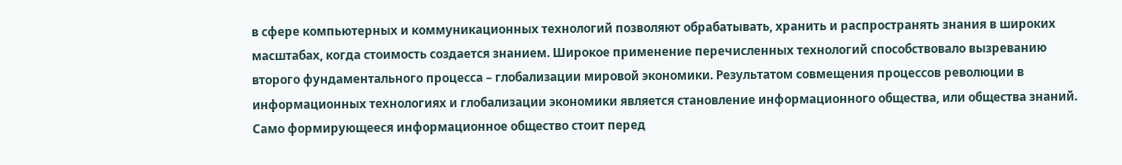в сфере компьютерных и коммуникационных технологий позволяют обрабатывать, хранить и распространять знания в широких масштабах, когда стоимость создается знанием. Широкое применение перечисленных технологий способствовало вызреванию второго фундаментального процесса – глобализации мировой экономики. Результатом совмещения процессов революции в информационных технологиях и глобализации экономики является становление информационного общества, или общества знаний. Само формирующееся информационное общество стоит перед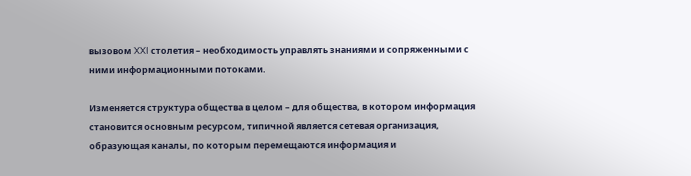вызовом XXI столетия – необходимость управлять знаниями и сопряженными с ними информационными потоками.

Изменяется структура общества в целом – для общества, в котором информация становится основным ресурсом, типичной является сетевая организация, образующая каналы, по которым перемещаются информация и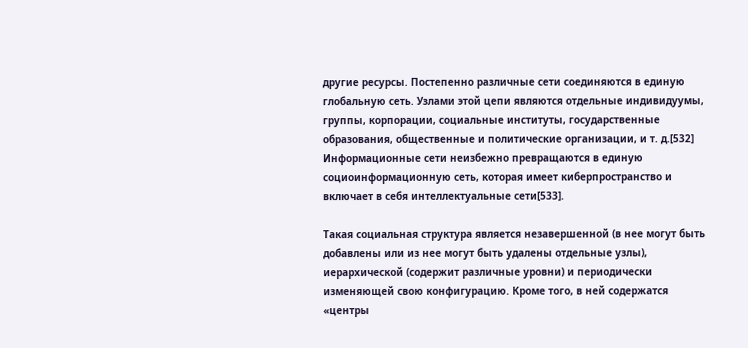другие ресурсы. Постепенно различные сети соединяются в единую глобальную сеть. Узлами этой цепи являются отдельные индивидуумы, группы, корпорации, социальные институты, государственные образования, общественные и политические организации, и т. д.[532] Информационные сети неизбежно превращаются в единую социоинформационную сеть, которая имеет киберпространство и включает в себя интеллектуальные сети[533].

Такая социальная структура является незавершенной (в нее могут быть добавлены или из нее могут быть удалены отдельные узлы), иерархической (содержит различные уровни) и периодически изменяющей свою конфигурацию. Кроме того, в ней содержатся «центры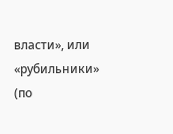власти», или «рубильники» (по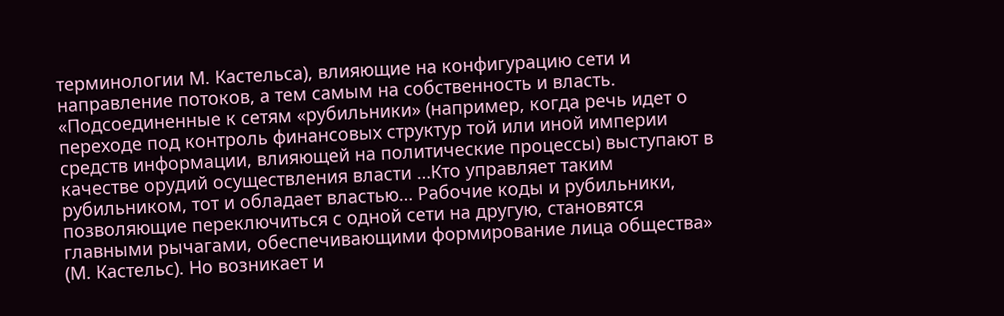терминологии М. Кастельса), влияющие на конфигурацию сети и направление потоков, а тем самым на собственность и власть. «Подсоединенные к сетям «рубильники» (например, когда речь идет о переходе под контроль финансовых структур той или иной империи средств информации, влияющей на политические процессы) выступают в качестве орудий осуществления власти …Кто управляет таким рубильником, тот и обладает властью… Рабочие коды и рубильники, позволяющие переключиться с одной сети на другую, становятся главными рычагами, обеспечивающими формирование лица общества» (М. Кастельс). Но возникает и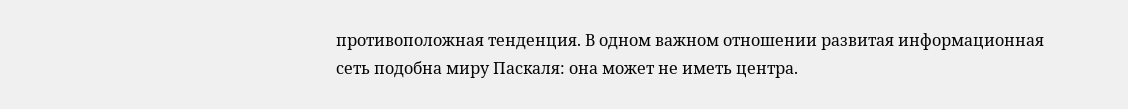противоположная тенденция. В одном важном отношении развитая информационная сеть подобна миру Паскаля: она может не иметь центра.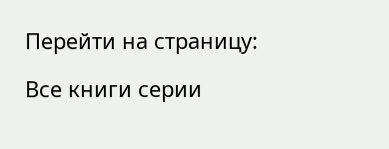Перейти на страницу:

Все книги серии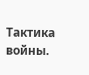Тактика войны.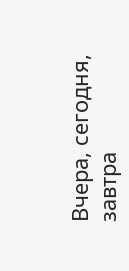Вчера, сегодня, завтра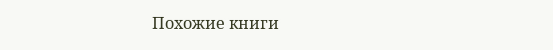Похожие книги